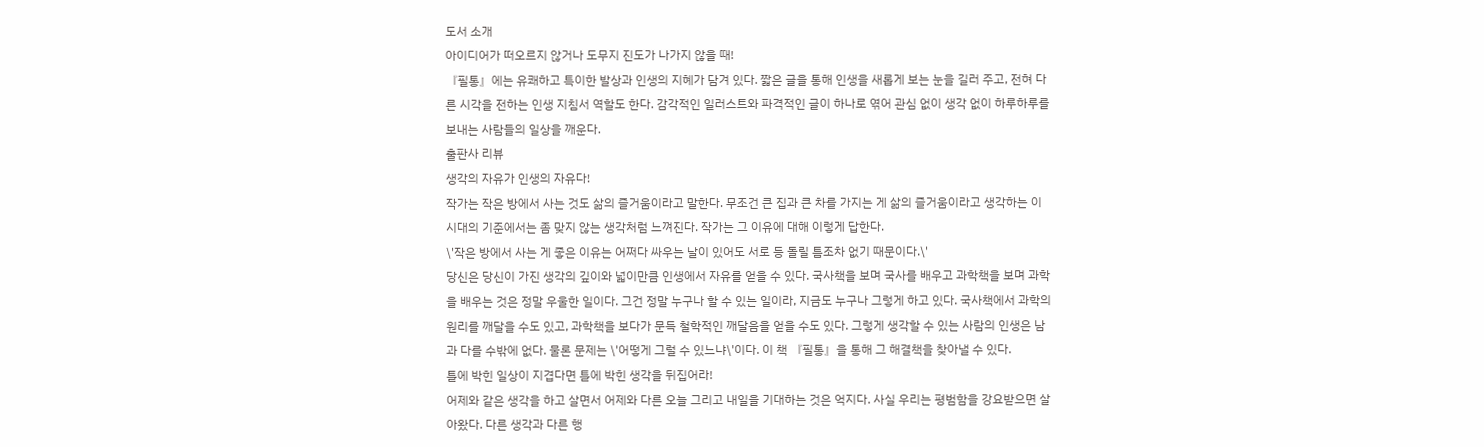도서 소개
아이디어가 떠오르지 않거나 도무지 진도가 나가지 않을 때!
『필통』에는 유쾌하고 특이한 발상과 인생의 지혜가 담겨 있다. 짧은 글을 통해 인생을 새롭게 보는 눈을 길러 주고, 전혀 다른 시각을 전하는 인생 지침서 역할도 한다. 감각적인 일러스트와 파격적인 글이 하나로 엮어 관심 없이 생각 없이 하루하루를 보내는 사람들의 일상을 깨운다.
출판사 리뷰
생각의 자유가 인생의 자유다!
작가는 작은 방에서 사는 것도 삶의 즐거움이라고 말한다. 무조건 큰 집과 큰 차를 가지는 게 삶의 즐거움이라고 생각하는 이 시대의 기준에서는 좀 맞지 않는 생각처럼 느껴진다. 작가는 그 이유에 대해 이렇게 답한다.
\'작은 방에서 사는 게 좋은 이유는 어쩌다 싸우는 날이 있어도 서로 등 돌릴 틈조차 없기 때문이다.\'
당신은 당신이 가진 생각의 깊이와 넓이만큼 인생에서 자유를 얻을 수 있다. 국사책을 보며 국사를 배우고 과학책을 보며 과학을 배우는 것은 정말 우울한 일이다. 그건 정말 누구나 할 수 있는 일이라, 지금도 누구나 그렇게 하고 있다. 국사책에서 과학의 원리를 깨달을 수도 있고, 과학책을 보다가 문득 철학적인 깨달음을 얻을 수도 있다. 그렇게 생각할 수 있는 사람의 인생은 남과 다를 수밖에 없다. 물론 문제는 \'어떻게 그럴 수 있느냐\'이다. 이 책 『필통』을 통해 그 해결책을 찾아낼 수 있다.
틀에 박힌 일상이 지겹다면 틀에 박힌 생각을 뒤집어라!
어제와 같은 생각을 하고 살면서 어제와 다른 오늘 그리고 내일을 기대하는 것은 억지다. 사실 우리는 평범함을 강요받으면 살아왔다. 다른 생각과 다른 행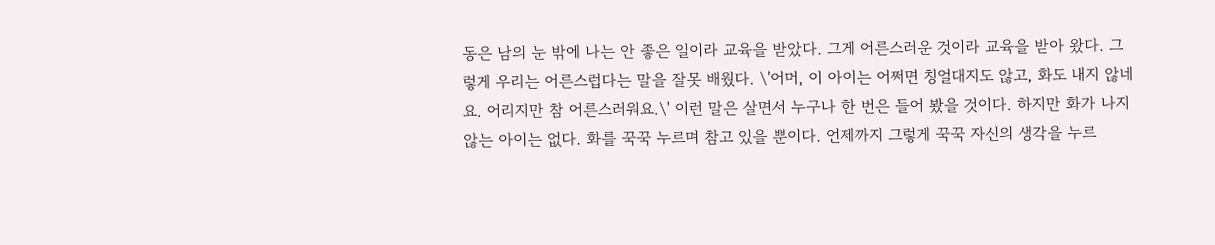동은 남의 눈 밖에 나는 안 좋은 일이라 교육을 받았다. 그게 어른스러운 것이라 교육을 받아 왔다. 그렇게 우리는 어른스럽다는 말을 잘못 배웠다. \'어머, 이 아이는 어쩌면 칭얼대지도 않고, 화도 내지 않네요. 어리지만 참 어른스러워요.\' 이런 말은 살면서 누구나 한 번은 들어 봤을 것이다. 하지만 화가 나지 않는 아이는 없다. 화를 꾹꾹 누르며 참고 있을 뿐이다. 언제까지 그렇게 꾹꾹 자신의 생각을 누르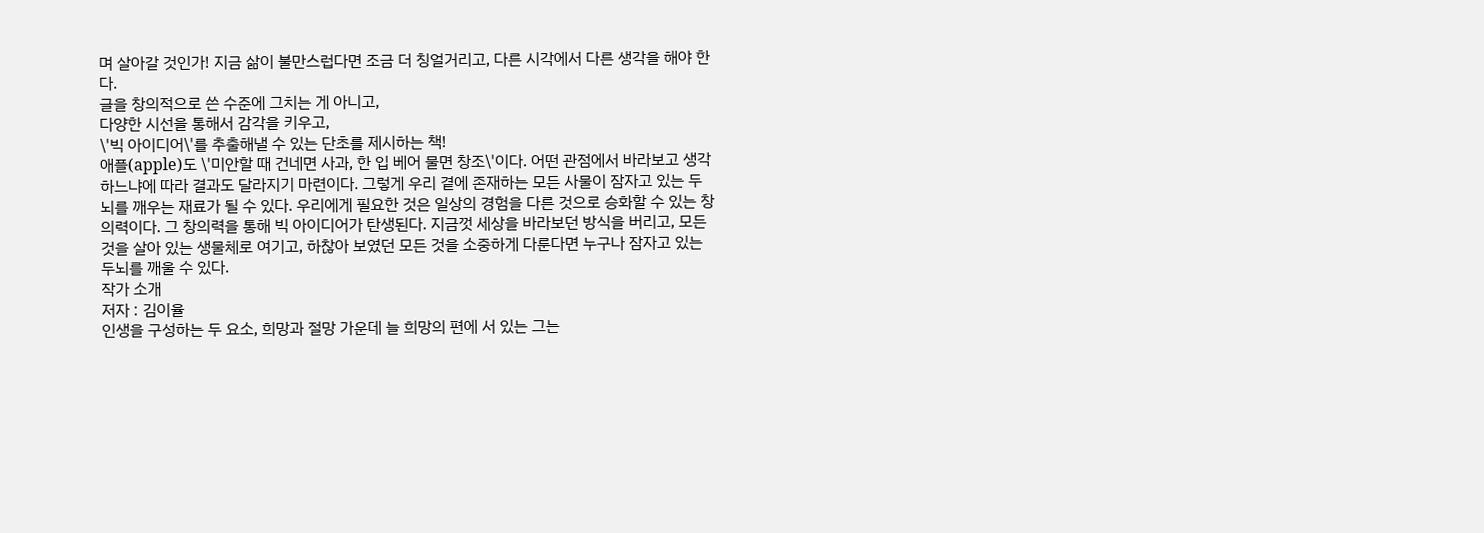며 살아갈 것인가! 지금 삶이 불만스럽다면 조금 더 칭얼거리고, 다른 시각에서 다른 생각을 해야 한다.
글을 창의적으로 쓴 수준에 그치는 게 아니고,
다양한 시선을 통해서 감각을 키우고,
\'빅 아이디어\'를 추출해낼 수 있는 단초를 제시하는 책!
애플(apple)도 \'미안할 때 건네면 사과, 한 입 베어 물면 창조\'이다. 어떤 관점에서 바라보고 생각하느냐에 따라 결과도 달라지기 마련이다. 그렇게 우리 곁에 존재하는 모든 사물이 잠자고 있는 두뇌를 깨우는 재료가 될 수 있다. 우리에게 필요한 것은 일상의 경험을 다른 것으로 승화할 수 있는 창의력이다. 그 창의력을 통해 빅 아이디어가 탄생된다. 지금껏 세상을 바라보던 방식을 버리고, 모든 것을 살아 있는 생물체로 여기고, 하찮아 보였던 모든 것을 소중하게 다룬다면 누구나 잠자고 있는 두뇌를 깨울 수 있다.
작가 소개
저자 : 김이율
인생을 구성하는 두 요소, 희망과 절망 가운데 늘 희망의 편에 서 있는 그는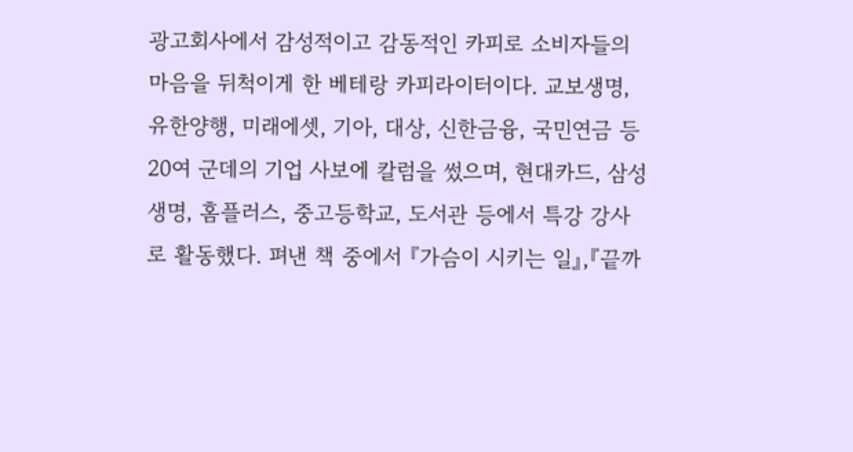광고회사에서 감성적이고 감동적인 카피로 소비자들의 마음을 뒤척이게 한 베테랑 카피라이터이다. 교보생명, 유한양행, 미래에셋, 기아, 대상, 신한금융, 국민연금 등 20여 군데의 기업 사보에 칼럼을 썼으며, 현대카드, 삼성생명, 홈플러스, 중고등학교, 도서관 등에서 특강 강사로 활동했다. 펴낸 책 중에서 『가슴이 시키는 일』,『끝까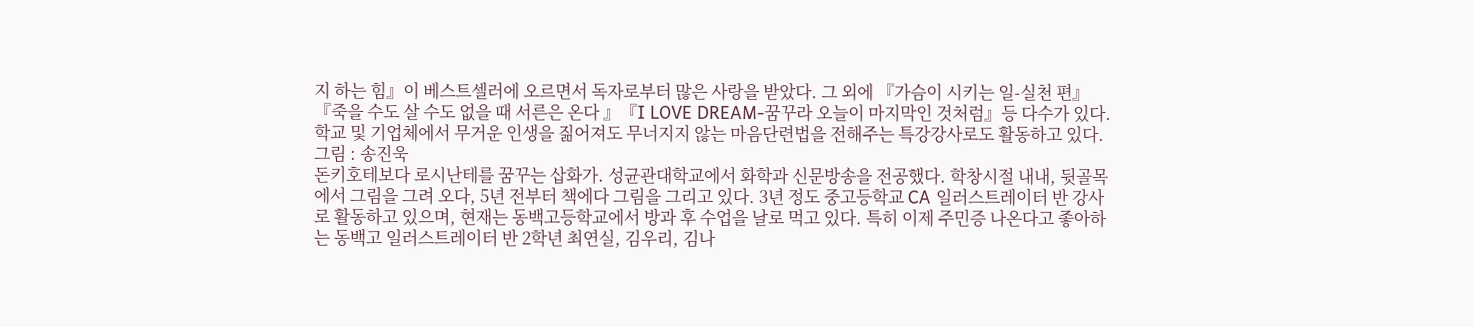지 하는 힘』이 베스트셀러에 오르면서 독자로부터 많은 사랑을 받았다. 그 외에 『가슴이 시키는 일-실천 편』『죽을 수도 살 수도 없을 때 서른은 온다 』『I LOVE DREAM-꿈꾸라 오늘이 마지막인 것처럼』등 다수가 있다. 학교 및 기업체에서 무거운 인생을 짊어져도 무너지지 않는 마음단련법을 전해주는 특강강사로도 활동하고 있다.
그림 : 송진욱
돈키호테보다 로시난테를 꿈꾸는 삽화가. 성균관대학교에서 화학과 신문방송을 전공했다. 학창시절 내내, 뒷골목에서 그림을 그려 오다, 5년 전부터 책에다 그림을 그리고 있다. 3년 정도 중고등학교 CA 일러스트레이터 반 강사로 활동하고 있으며, 현재는 동백고등학교에서 방과 후 수업을 날로 먹고 있다. 특히 이제 주민증 나온다고 좋아하는 동백고 일러스트레이터 반 2학년 최연실, 김우리, 김나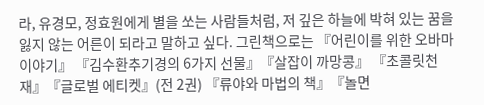라, 유경모, 정효원에게 별을 쏘는 사람들처럼, 저 깊은 하늘에 박혀 있는 꿈을 잃지 않는 어른이 되라고 말하고 싶다. 그린책으로는 『어린이를 위한 오바마 이야기』 『김수환추기경의 6가지 선물』『살잡이 까망콩』 『초콜릿천재』『글로벌 에티켓』(전 2권) 『류야와 마법의 책』『놀면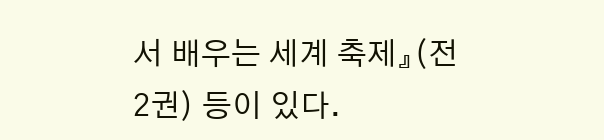서 배우는 세계 축제』(전 2권) 등이 있다.